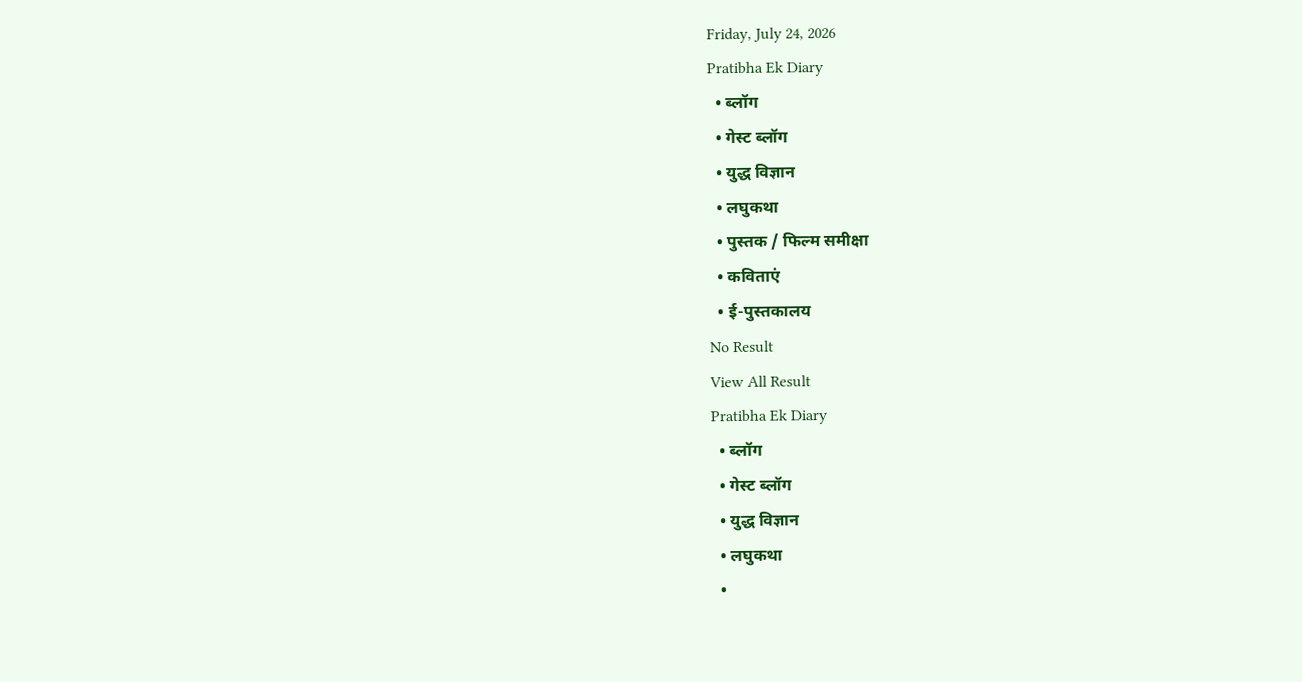Friday, July 24, 2026
Pratibha Ek Diary
  • ब्लॉग
  • गेस्ट ब्लॉग
  • युद्ध विज्ञान
  • लघुकथा
  • पुस्तक / फिल्म समीक्षा
  • कविताएं
  • ई-पुस्तकालय
No Result
View All Result
Pratibha Ek Diary
  • ब्लॉग
  • गेस्ट ब्लॉग
  • युद्ध विज्ञान
  • लघुकथा
  •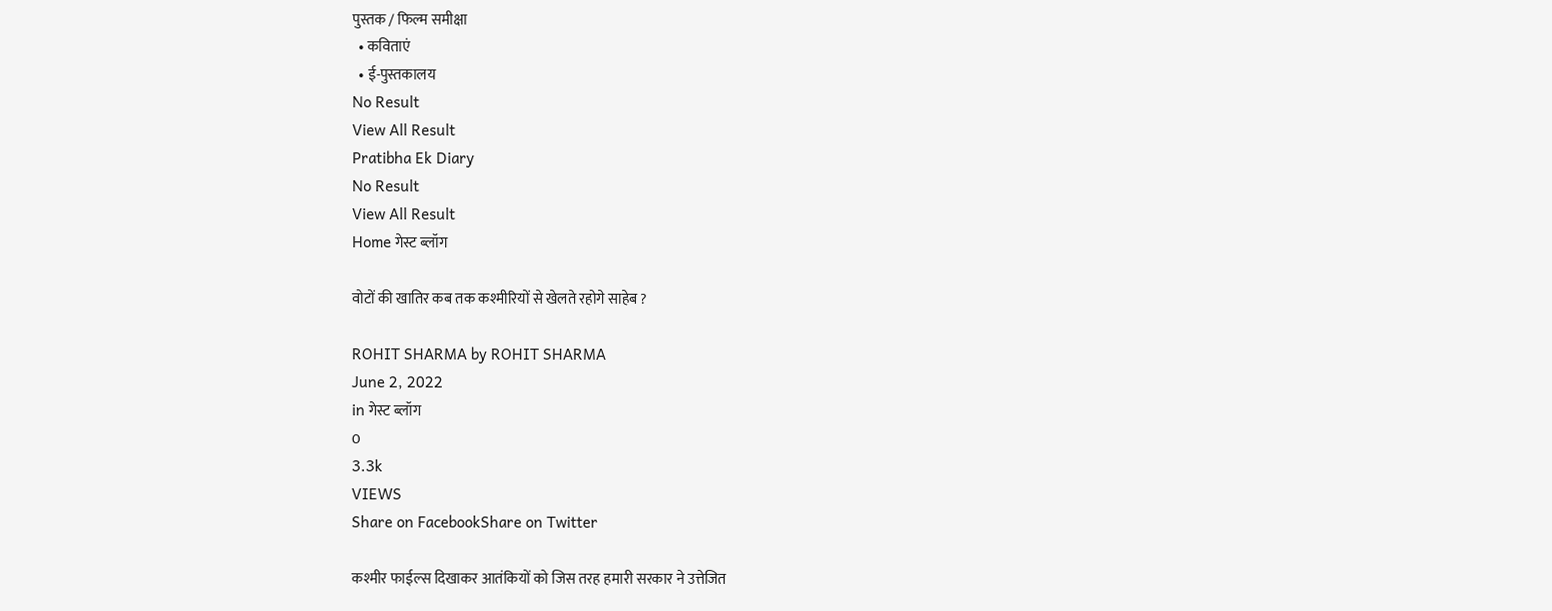पुस्तक / फिल्म समीक्षा
  • कविताएं
  • ई-पुस्तकालय
No Result
View All Result
Pratibha Ek Diary
No Result
View All Result
Home गेस्ट ब्लॉग

वोटों की खातिर कब तक कश्मीरियों से खेलते रहोगे साहेब ?

ROHIT SHARMA by ROHIT SHARMA
June 2, 2022
in गेस्ट ब्लॉग
0
3.3k
VIEWS
Share on FacebookShare on Twitter

कश्मीर फाईल्स दिखाकर आतंकियों को जिस तरह हमारी सरकार ने उत्तेजित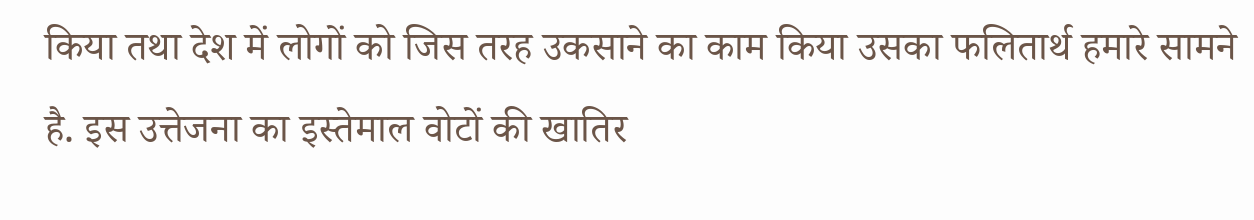किया तथा देश में लोगों को जिस तरह उकसाने का काम किया उसका फलितार्थ हमारे सामने है. इस उत्तेजना का इस्तेमाल वोटों की खातिर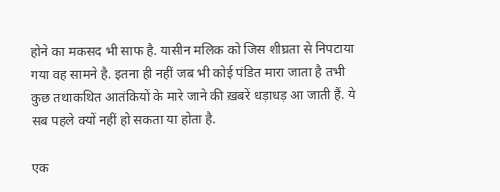होने का मकसद भी साफ है. यासीन मलिक को जिस शीघ्रता से निपटाया गया वह सामने है. इतना ही नहीं जब भी कोई पंडित मारा जाता है तभी कुछ तथाकथित आतंकियों के मारे जाने की ख़बरें धड़ाधड़ आ जाती हैं. ये सब पहले क्यों नहीं हो सकता या होता है.

एक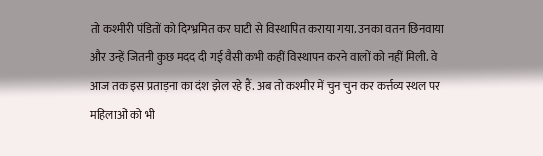तो कश्मीरी पंडितों को दिग्भ्रमित कर घाटी से विस्थापित कराया गया. उनका वतन छिनवाया और उन्हें जितनी कुछ मदद दी गई वैसी कभी कहीं विस्थापन करने वालों को नहीं मिली. वे आज तक इस प्रताड़ना का दंश झेल रहे हैं. अब तो कश्मीर में चुन चुन कर कर्त्तव्य स्थल पर महिलाओं को भी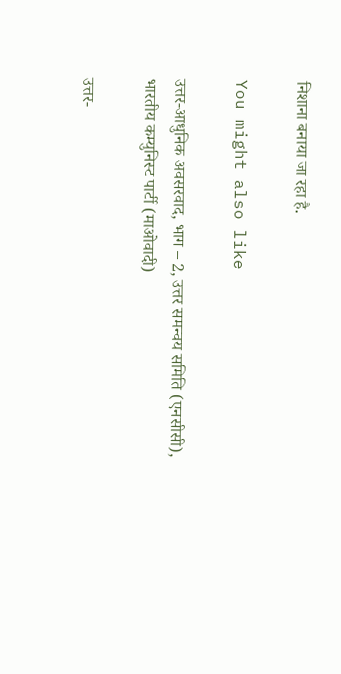निशाना बनाया जा रहा है.

You might also like

उत्तर-आधुनिक अवसरवाद, भाग – 2, उत्तर समन्वय समिति (एनसीसी), भारतीय कम्युनिस्ट पार्टी (माओवादी)

उत्तर-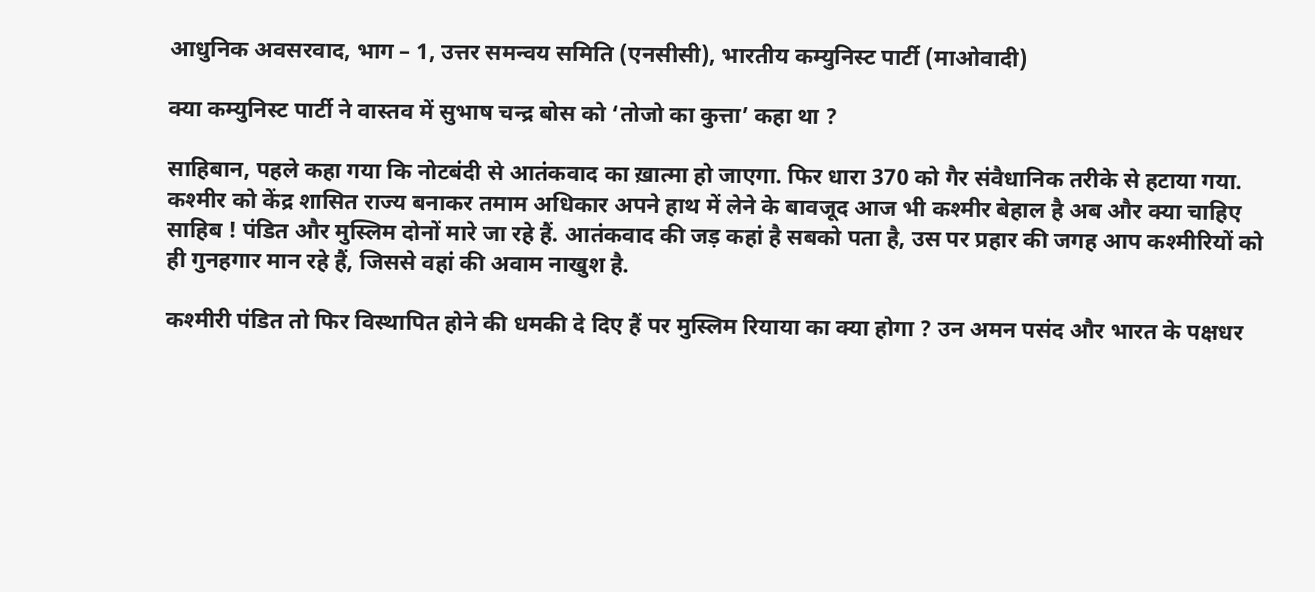आधुनिक अवसरवाद, भाग – 1, उत्तर समन्वय समिति (एनसीसी), भारतीय कम्युनिस्ट पार्टी (माओवादी)

क्या कम्युनिस्ट पार्टी ने वास्तव में सुभाष चन्द्र बोस को ‘तोजो का कुत्ता’ कहा था ?

साहिबान, पहले कहा गया कि नोटबंदी से आतंकवाद का ख़ात्मा हो जाएगा. फिर धारा 370 को गैर संवैधानिक तरीके से हटाया गया. कश्मीर को केंद्र शासित राज्य बनाकर तमाम अधिकार अपने हाथ में लेने के बावजूद आज भी कश्मीर बेहाल है अब और क्या चाहिए साहिब ! पंडित और मुस्लिम दोनों मारे जा रहे हैं. आतंकवाद की जड़ कहां है सबको पता है, उस पर प्रहार की जगह आप कश्मीरियों को ही गुनहगार मान रहे हैं, जिससे वहां की अवाम नाखुश है.

कश्मीरी पंडित तो फिर विस्थापित होने की धमकी दे दिए हैं पर मुस्लिम रियाया का क्या होगा ? उन अमन पसंद और भारत के पक्षधर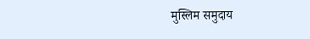मुस्लिम समुदाय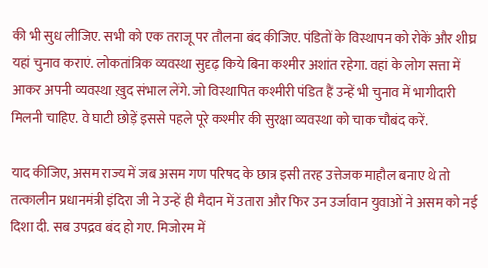की भी सुध लीजिए. सभी को एक तराजू पर तौलना बंद कीजिए. पंडितों के विस्थापन को रोकें और शीघ्र यहां चुनाव कराएं. लोकतांत्रिक व्यवस्था सुदृढ़ किये बिना कश्मीर अशांत रहेगा. वहां के लोग सत्ता में आकर अपनी व्यवस्था ख़ुद संभाल लेंगे. जो विस्थापित कश्मीरी पंडित हैं उन्हें भी चुनाव में भागीदारी मिलनी चाहिए. वे घाटी छोड़ें इससे पहले पूरे कश्मीर की सुरक्षा व्यवस्था को चाक चौबंद करें.

याद कीजिए, असम राज्य में जब असम गण परिषद के छात्र इसी तरह उत्तेजक माहौल बनाए थे तो तत्कालीन प्रधानमंत्री इंदिरा जी ने उन्हें ही मैदान में उतारा और फिर उन उर्जावान युवाओं ने असम को नई दिशा दी. सब उपद्रव बंद हो गए. मिजोरम में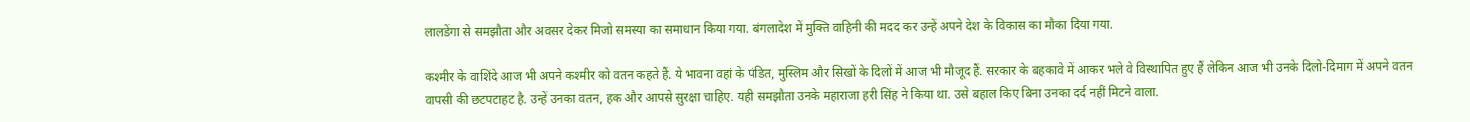लालडेंगा से समझौता और अवसर देकर मिजो समस्या का समाधान किया गया. बंगलादेश में मुक्ति वाहिनी की मदद कर उन्हें अपने देश के विकास का मौका दिया गया.

कश्मीर के वाशिंदे आज भी अपने कश्मीर को वतन कहते हैं. ये भावना वहां के पंडित, मुस्लिम और सिखों के दिलों में आज भी मौजूद हैं. सरकार के बहकावे में आकर भले वे विस्थापित हुए हैं लेकिन आज भी उनके दिलो-दिमाग में अपने वतन वापसी की छटपटाहट है. उन्हें उनका वतन, हक और आपसे सुरक्षा चाहिए. यही समझौता उनके महाराजा हरी सिंह ने किया था. उसे बहाल किए बिना उनका दर्द नहीं मिटने वाला.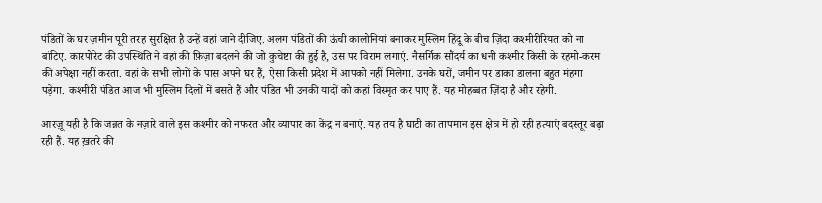पंडितों के घर ज़मीन पूरी तरह सुरक्षित है उन्हें वहां जाने दीजिए. अलग पंडितों की ऊंची कालोनियां बनाकर मुस्लिम हिंदू के बीच ज़िंदा कश्मीरीरियत को ना बांटिए. कारपोरेट की उपस्थिति ने वहां की फ़िज़ा बदलने की जो कुचेष्टा की हुई है, उस पर विराम लगाएं. नैसर्गिक सौंदर्य का धनी कश्मीर किसी के रहमो-करम की अपेक्षा नहीं करता. वहां के सभी लोगों के पास अपने घर हैं, ऐसा किसी प्रदेश में आपको नहीं मिलेगा. उनके घरों, जमीन पर डाका डालना बहुत मंहगा पड़ेगा. कश्मीरी पंडित आज भी मुस्लिम दिलों में बसते हैं और पंडित भी उनकी यादों को कहां विस्मृत कर पाए हैं. यह मोहब्बत ज़िंदा है और रहेगी.

आरज़ू यही है कि जन्नत के नज़ारे वाले इस कश्मीर को नफरत और व्यापार का केंद्र न बनाएं. यह तय है घाटी का तापमान इस क्षेत्र में हो रही हत्याएं बदस्तूर बढ़ा रही हैं. यह ख़तरे की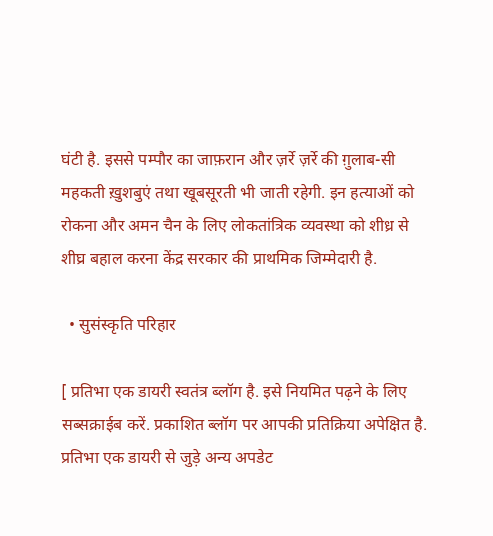घंटी है. इससे पम्पौर का जाफ़रान और ज़र्रे ज़र्रे की ग़ुलाब-सी महकती ख़ुशबुएं तथा खूबसूरती भी जाती रहेगी. इन हत्याओं को रोकना और अमन चैन के लिए लोकतांत्रिक व्यवस्था को शीध्र से शीघ्र बहाल करना केंद्र सरकार की प्राथमिक जिम्मेदारी है.

  • सुसंस्कृति परिहार

[ प्रतिभा एक डायरी स्वतंत्र ब्लॉग है. इसे नियमित पढ़ने के लिए सब्सक्राईब करें. प्रकाशित ब्लॉग पर आपकी प्रतिक्रिया अपेक्षित है. प्रतिभा एक डायरी से जुड़े अन्य अपडेट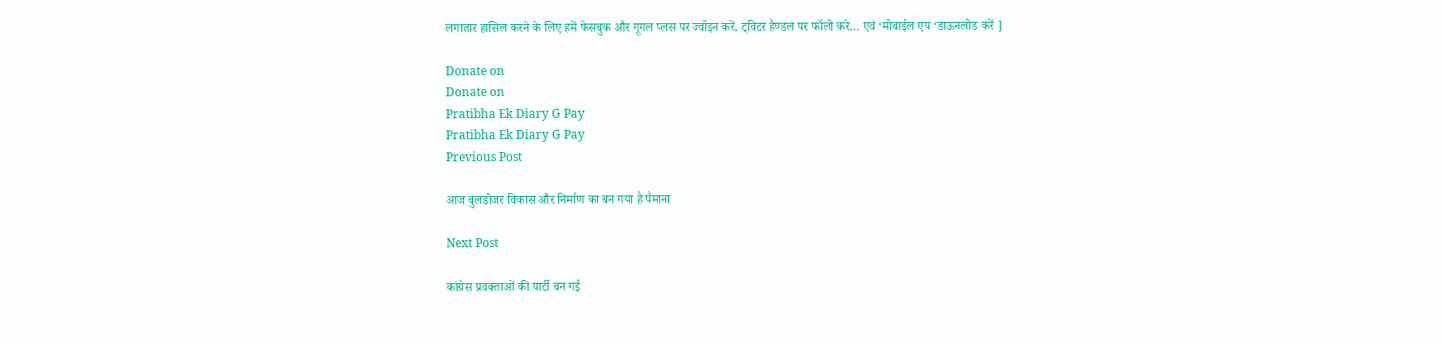लगातार हासिल करने के लिए हमें फेसबुक और गूगल प्लस पर ज्वॉइन करें, ट्विटर हैण्डल पर फॉलो करे… एवं ‘मोबाईल एप ‘डाऊनलोड करें ]

Donate on
Donate on
Pratibha Ek Diary G Pay
Pratibha Ek Diary G Pay
Previous Post

आज बुलडोजर विकास और निर्माण का बन गया है पैमाना

Next Post

कांग्रेस प्रवक्ताओं की पार्टी बन गई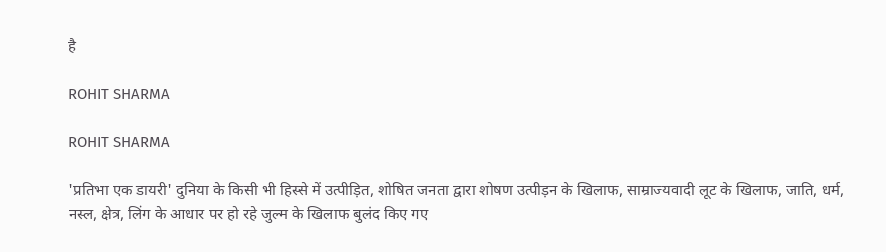है

ROHIT SHARMA

ROHIT SHARMA

'प्रतिभा एक डायरी' दुनिया के किसी भी हिस्से में उत्पीड़ित, शोषित जनता द्वारा शोषण उत्पीड़न के खिलाफ, साम्राज्यवादी लूट के खिलाफ, जाति, धर्म, नस्ल, क्षेत्र, लिंग के आधार पर हो रहे जुल्म के खिलाफ बुलंद किए गए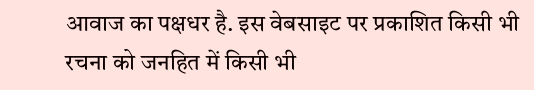आवाज का पक्षधर है. इस वेबसाइट पर प्रकाशित किसी भी रचना को जनहित में किसी भी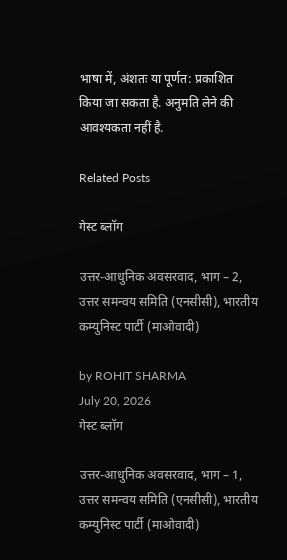भाषा में, अंशतः या पूर्णत: प्रकाशित किया जा सकता है. अनुमति लेने की आवश्यकता नहीं है.

Related Posts

गेस्ट ब्लॉग

उत्तर-आधुनिक अवसरवाद, भाग – 2, उत्तर समन्वय समिति (एनसीसी), भारतीय कम्युनिस्ट पार्टी (माओवादी)

by ROHIT SHARMA
July 20, 2026
गेस्ट ब्लॉग

उत्तर-आधुनिक अवसरवाद, भाग – 1, उत्तर समन्वय समिति (एनसीसी), भारतीय कम्युनिस्ट पार्टी (माओवादी)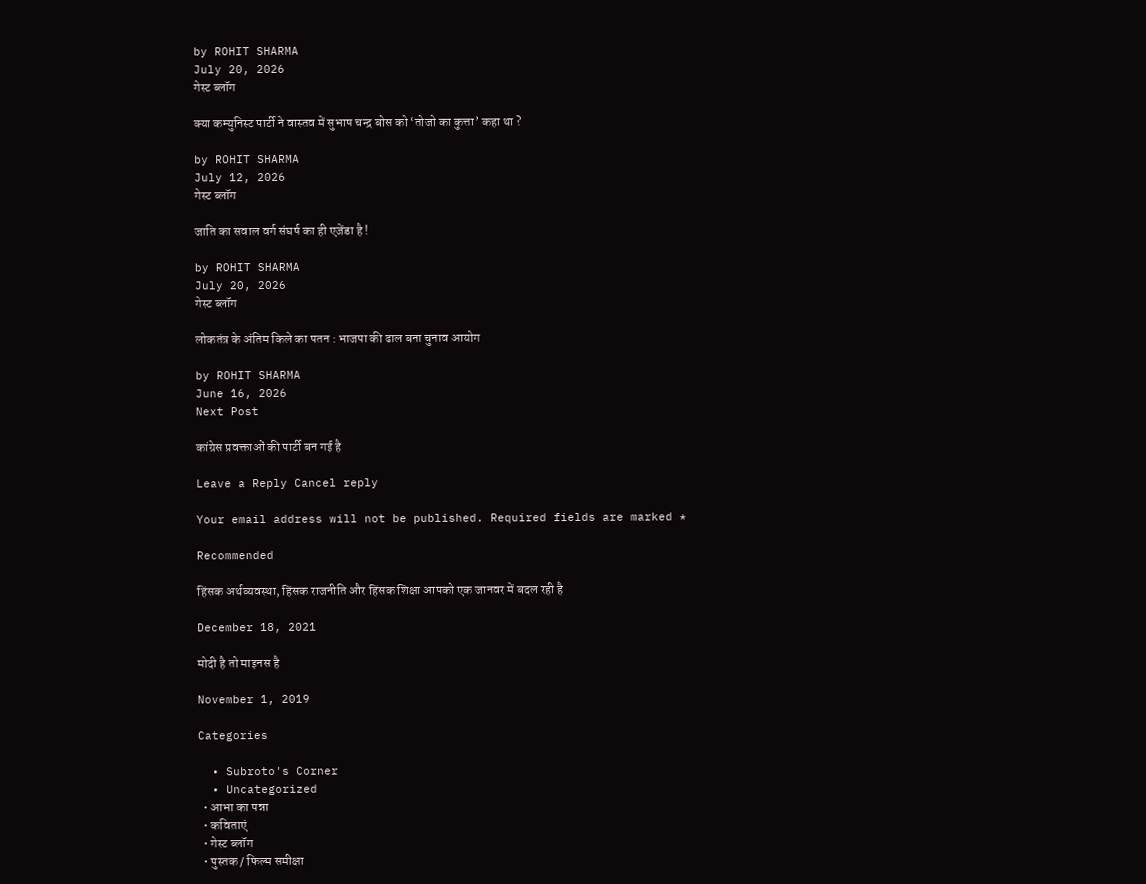by ROHIT SHARMA
July 20, 2026
गेस्ट ब्लॉग

क्या कम्युनिस्ट पार्टी ने वास्तव में सुभाष चन्द्र बोस को ‘तोजो का कुत्ता’ कहा था ?

by ROHIT SHARMA
July 12, 2026
गेस्ट ब्लॉग

जाति का सवाल वर्ग संघर्ष का ही एजेंडा है !

by ROHIT SHARMA
July 20, 2026
गेस्ट ब्लॉग

लोकतंत्र के अंतिम किले का पतन : भाजपा की ढाल बना चुनाव आयोग

by ROHIT SHARMA
June 16, 2026
Next Post

कांग्रेस प्रवक्ताओं की पार्टी बन गई है

Leave a Reply Cancel reply

Your email address will not be published. Required fields are marked *

Recommended

हिंसक अर्थव्यवस्था, हिंसक राजनीति और हिंसक शिक्षा आपको एक जानवर में बदल रही है

December 18, 2021

मोदी है तो माइनस है

November 1, 2019

Categories

  • Subroto's Corner
  • Uncategorized
  • आभा का पन्ना
  • कविताएं
  • गेस्ट ब्लॉग
  • पुस्तक / फिल्म समीक्षा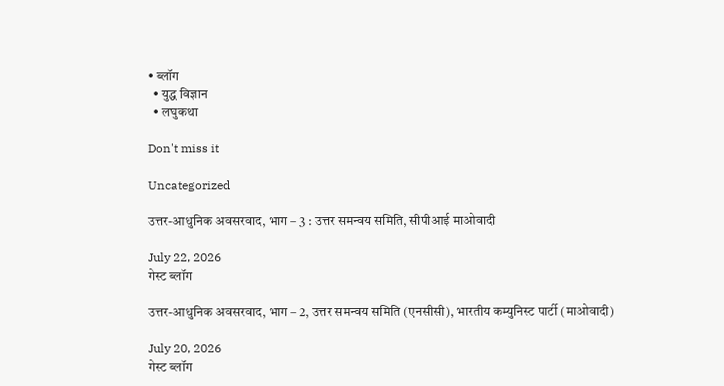• ब्लॉग
  • युद्ध विज्ञान
  • लघुकथा

Don't miss it

Uncategorized

उत्तर-आधुनिक अवसरवाद, भाग – 3 : उत्तर समन्वय समिति, सीपीआई माओवादी

July 22, 2026
गेस्ट ब्लॉग

उत्तर-आधुनिक अवसरवाद, भाग – 2, उत्तर समन्वय समिति (एनसीसी), भारतीय कम्युनिस्ट पार्टी (माओवादी)

July 20, 2026
गेस्ट ब्लॉग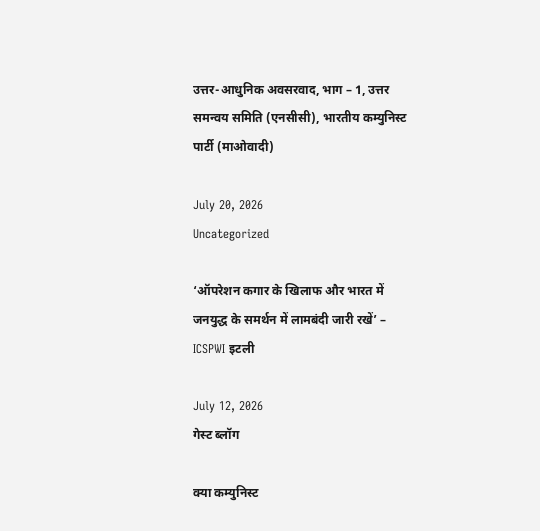उत्तर-आधुनिक अवसरवाद, भाग – 1, उत्तर समन्वय समिति (एनसीसी), भारतीय कम्युनिस्ट पार्टी (माओवादी)

July 20, 2026
Uncategorized

‘ऑपरेशन कगार के खिलाफ और भारत में जनयुद्ध के समर्थन में लामबंदी जारी रखें’ – ICSPWI इटली

July 12, 2026
गेस्ट ब्लॉग

क्या कम्युनिस्ट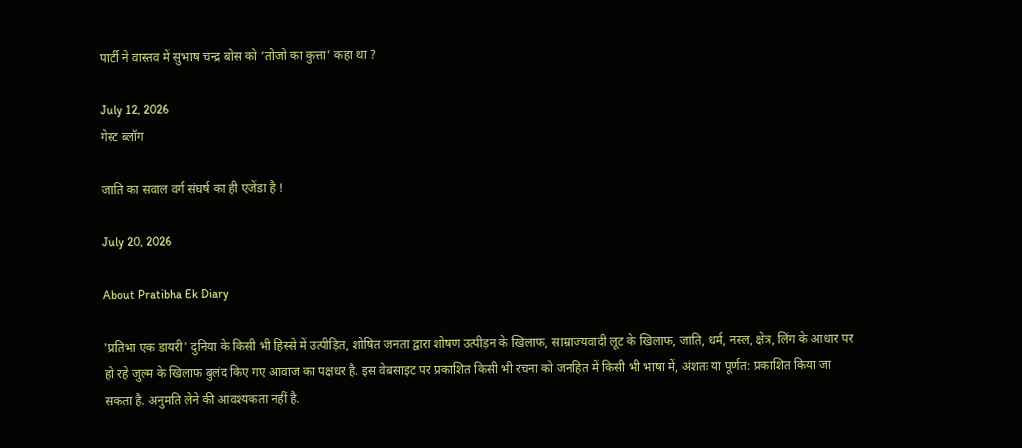पार्टी ने वास्तव में सुभाष चन्द्र बोस को ‘तोजो का कुत्ता’ कहा था ?

July 12, 2026
गेस्ट ब्लॉग

जाति का सवाल वर्ग संघर्ष का ही एजेंडा है !

July 20, 2026

About Pratibha Ek Diary

'प्रतिभा एक डायरी' दुनिया के किसी भी हिस्से में उत्पीड़ित, शोषित जनता द्वारा शोषण उत्पीड़न के खिलाफ, साम्राज्यवादी लूट के खिलाफ, जाति, धर्म, नस्ल, क्षेत्र, लिंग के आधार पर हो रहे जुल्म के खिलाफ बुलंद किए गए आवाज का पक्षधर है. इस वेबसाइट पर प्रकाशित किसी भी रचना को जनहित में किसी भी भाषा में, अंशतः या पूर्णत: प्रकाशित किया जा सकता है. अनुमति लेने की आवश्यकता नहीं है.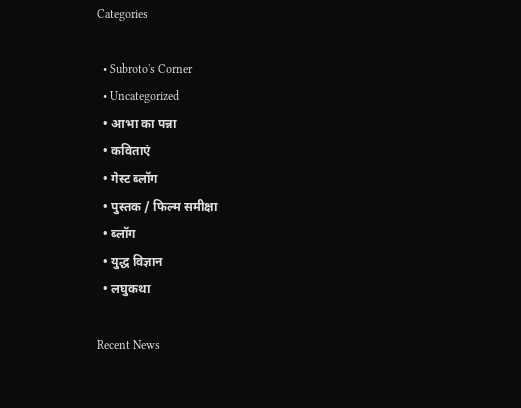Categories

  • Subroto's Corner
  • Uncategorized
  • आभा का पन्ना
  • कविताएं
  • गेस्ट ब्लॉग
  • पुस्तक / फिल्म समीक्षा
  • ब्लॉग
  • युद्ध विज्ञान
  • लघुकथा

Recent News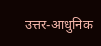उत्तर-आधुनिक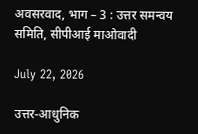अवसरवाद, भाग – 3 : उत्तर समन्वय समिति, सीपीआई माओवादी

July 22, 2026

उत्तर-आधुनिक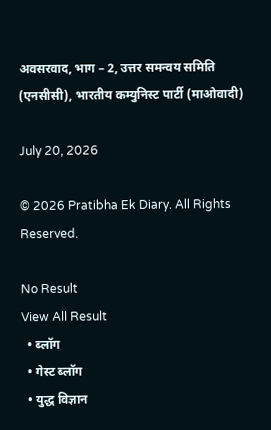अवसरवाद, भाग – 2, उत्तर समन्वय समिति (एनसीसी), भारतीय कम्युनिस्ट पार्टी (माओवादी)

July 20, 2026

© 2026 Pratibha Ek Diary. All Rights Reserved.

No Result
View All Result
  • ब्लॉग
  • गेस्ट ब्लॉग
  • युद्ध विज्ञान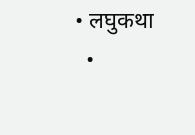• लघुकथा
  •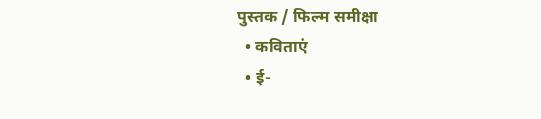पुस्तक / फिल्म समीक्षा
  • कविताएं
  • ई-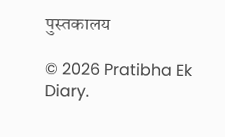पुस्तकालय

© 2026 Pratibha Ek Diary.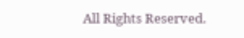All Rights Reserved.